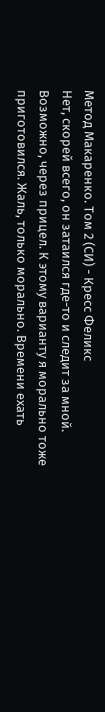Метод Макаренко. Том 2 (СИ) - Кресс Феликс
Нет, скорей всего, он затаился где-то и следит за мной. Возможно, через прицел. К этому варианту я морально тоже приготовился. Жаль, только морально. Времени ехать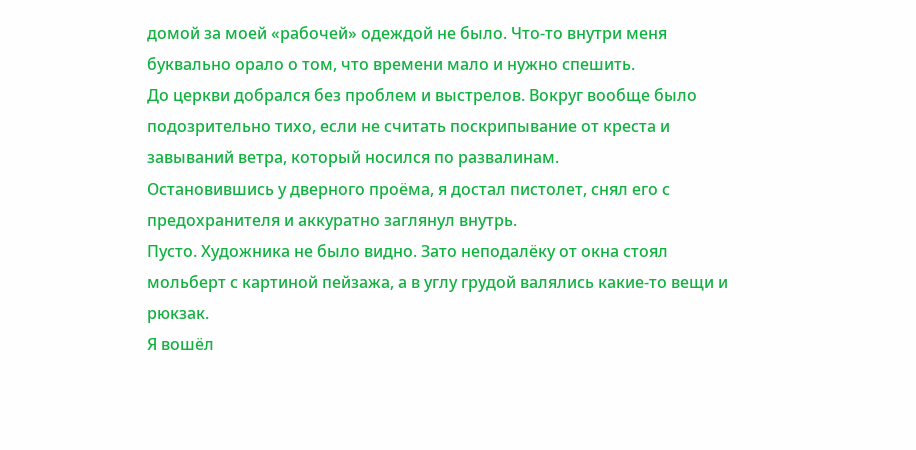домой за моей «рабочей» одеждой не было. Что-то внутри меня буквально орало о том, что времени мало и нужно спешить.
До церкви добрался без проблем и выстрелов. Вокруг вообще было подозрительно тихо, если не считать поскрипывание от креста и завываний ветра, который носился по развалинам.
Остановившись у дверного проёма, я достал пистолет, снял его с предохранителя и аккуратно заглянул внутрь.
Пусто. Художника не было видно. Зато неподалёку от окна стоял мольберт с картиной пейзажа, а в углу грудой валялись какие-то вещи и рюкзак.
Я вошёл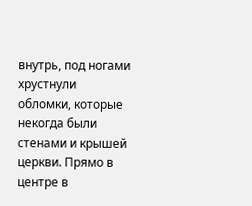внутрь, под ногами хрустнули обломки, которые некогда были стенами и крышей церкви. Прямо в центре в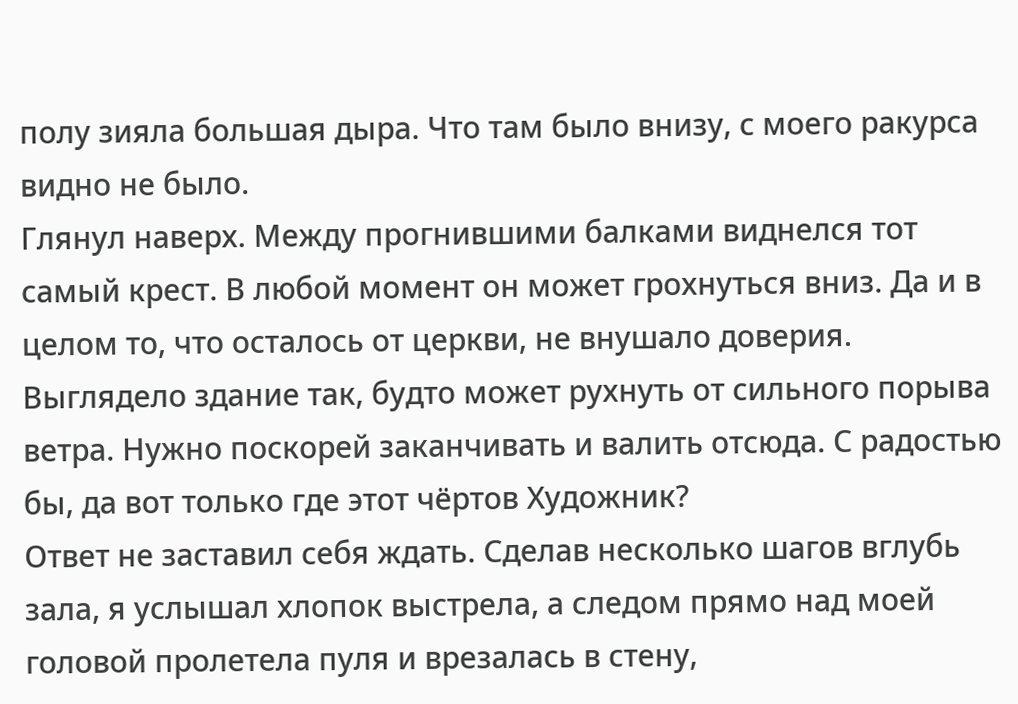полу зияла большая дыра. Что там было внизу, с моего ракурса видно не было.
Глянул наверх. Между прогнившими балками виднелся тот самый крест. В любой момент он может грохнуться вниз. Да и в целом то, что осталось от церкви, не внушало доверия. Выглядело здание так, будто может рухнуть от сильного порыва ветра. Нужно поскорей заканчивать и валить отсюда. С радостью бы, да вот только где этот чёртов Художник?
Ответ не заставил себя ждать. Сделав несколько шагов вглубь зала, я услышал хлопок выстрела, а следом прямо над моей головой пролетела пуля и врезалась в стену,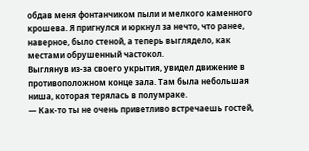обдав меня фонтанчиком пыли и мелкого каменного крошева. Я пригнулся и юркнул за нечто, что ранее, наверное, было стеной, а теперь выглядело, как местами обрушенный частокол.
Выглянув из-за своего укрытия, увидел движение в противоположном конце зала. Там была небольшая ниша, которая терялась в полумраке.
— Как-то ты не очень приветливо встречаешь гостей,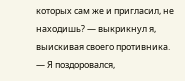которых сам же и пригласил, не находишь? — выкрикнул я, выискивая своего противника.
— Я поздоровался,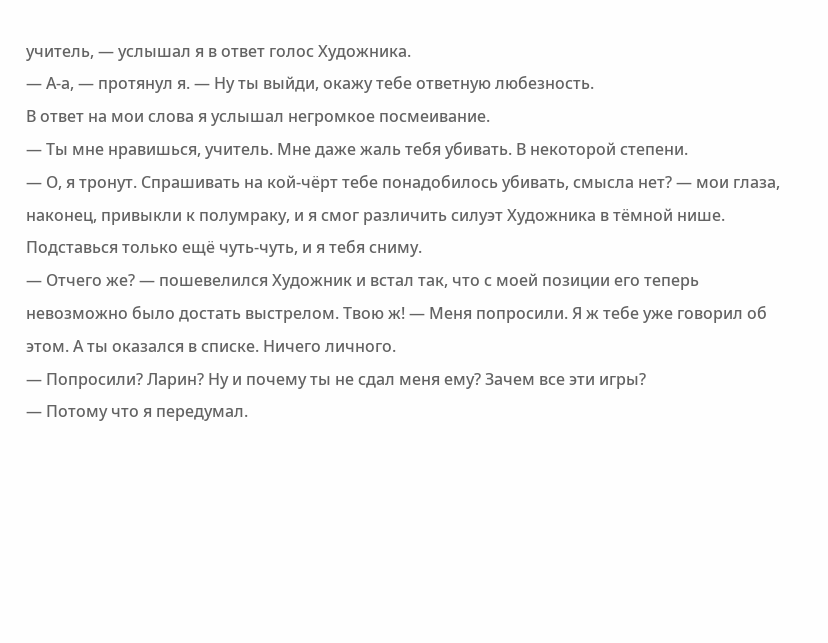учитель, — услышал я в ответ голос Художника.
— А-а, — протянул я. — Ну ты выйди, окажу тебе ответную любезность.
В ответ на мои слова я услышал негромкое посмеивание.
— Ты мне нравишься, учитель. Мне даже жаль тебя убивать. В некоторой степени.
— О, я тронут. Спрашивать на кой-чёрт тебе понадобилось убивать, смысла нет? — мои глаза, наконец, привыкли к полумраку, и я смог различить силуэт Художника в тёмной нише. Подставься только ещё чуть-чуть, и я тебя сниму.
— Отчего же? — пошевелился Художник и встал так, что с моей позиции его теперь невозможно было достать выстрелом. Твою ж! — Меня попросили. Я ж тебе уже говорил об этом. А ты оказался в списке. Ничего личного.
— Попросили? Ларин? Ну и почему ты не сдал меня ему? Зачем все эти игры?
— Потому что я передумал.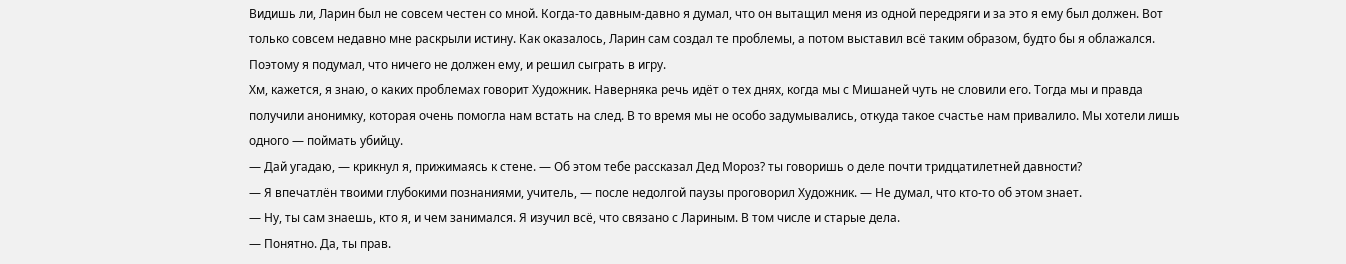Видишь ли, Ларин был не совсем честен со мной. Когда-то давным-давно я думал, что он вытащил меня из одной передряги и за это я ему был должен. Вот только совсем недавно мне раскрыли истину. Как оказалось, Ларин сам создал те проблемы, а потом выставил всё таким образом, будто бы я облажался. Поэтому я подумал, что ничего не должен ему, и решил сыграть в игру.
Хм, кажется, я знаю, о каких проблемах говорит Художник. Наверняка речь идёт о тех днях, когда мы с Мишаней чуть не словили его. Тогда мы и правда получили анонимку, которая очень помогла нам встать на след. В то время мы не особо задумывались, откуда такое счастье нам привалило. Мы хотели лишь одного — поймать убийцу.
— Дай угадаю, — крикнул я, прижимаясь к стене. — Об этом тебе рассказал Дед Мороз? ты говоришь о деле почти тридцатилетней давности?
— Я впечатлён твоими глубокими познаниями, учитель, — после недолгой паузы проговорил Художник. — Не думал, что кто-то об этом знает.
— Ну, ты сам знаешь, кто я, и чем занимался. Я изучил всё, что связано с Лариным. В том числе и старые дела.
— Понятно. Да, ты прав.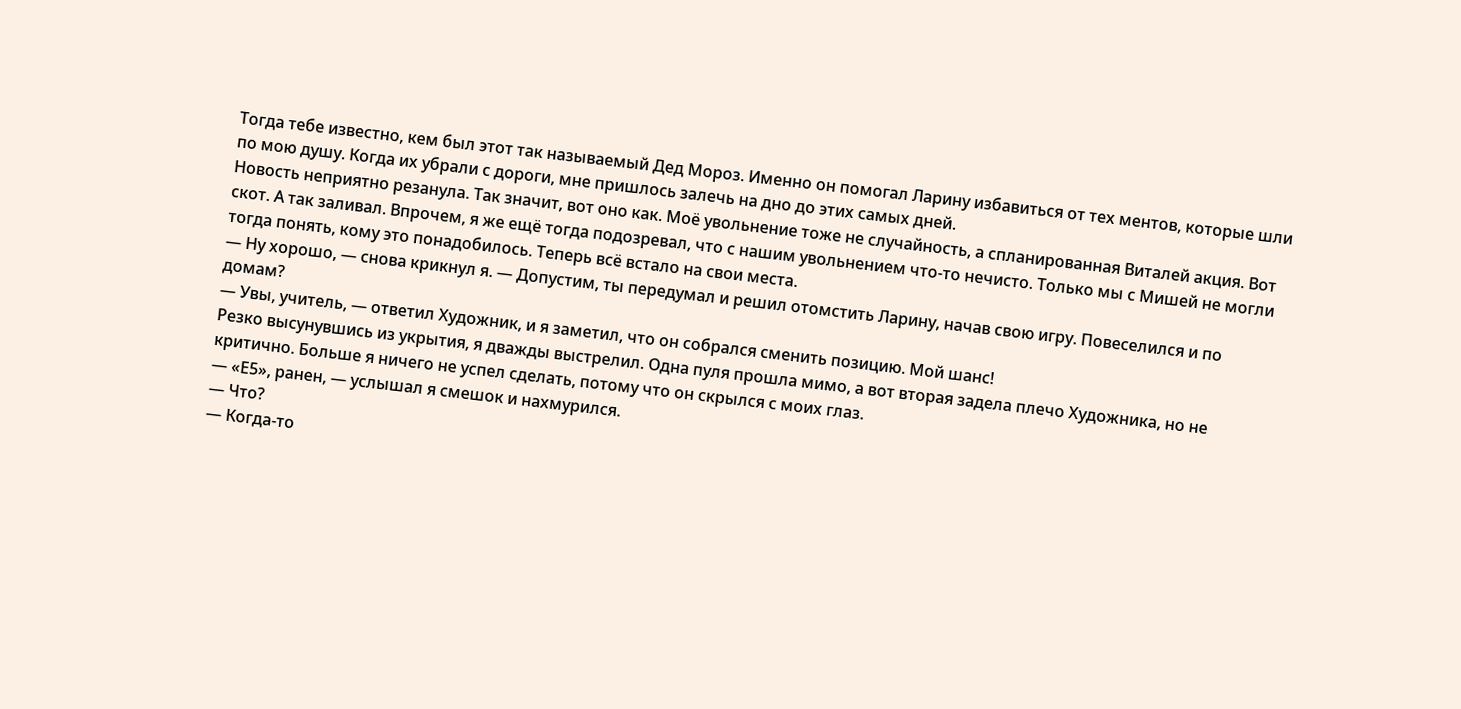Тогда тебе известно, кем был этот так называемый Дед Мороз. Именно он помогал Ларину избавиться от тех ментов, которые шли по мою душу. Когда их убрали с дороги, мне пришлось залечь на дно до этих самых дней.
Новость неприятно резанула. Так значит, вот оно как. Моё увольнение тоже не случайность, а спланированная Виталей акция. Вот скот. А так заливал. Впрочем, я же ещё тогда подозревал, что с нашим увольнением что-то нечисто. Только мы с Мишей не могли тогда понять, кому это понадобилось. Теперь всё встало на свои места.
— Ну хорошо, — снова крикнул я. — Допустим, ты передумал и решил отомстить Ларину, начав свою игру. Повеселился и по домам?
— Увы, учитель, — ответил Художник, и я заметил, что он собрался сменить позицию. Мой шанс!
Резко высунувшись из укрытия, я дважды выстрелил. Одна пуля прошла мимо, а вот вторая задела плечо Художника, но не критично. Больше я ничего не успел сделать, потому что он скрылся с моих глаз.
— «Е5», ранен, — услышал я смешок и нахмурился.
— Что?
— Когда-то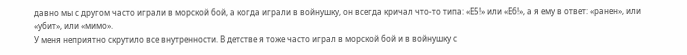давно мы с другом часто играли в морской бой, а когда играли в войнушку, он всегда кричал что-то типа: «Е5!» или «Еб!», а я ему в ответ: «ранен», или «убит», или «мимо».
У меня неприятно скрутило все внутренности. В детстве я тоже часто играл в морской бой и в войнушку с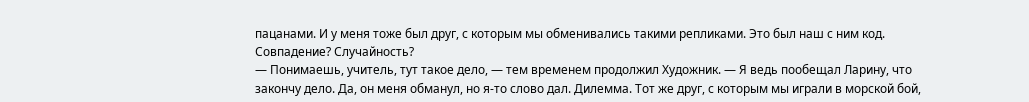пацанами. И у меня тоже был друг, с которым мы обменивались такими репликами. Это был наш с ним код. Совпадение? Случайность?
— Понимаешь, учитель, тут такое дело, — тем временем продолжил Художник. — Я ведь пообещал Ларину, что закончу дело. Да, он меня обманул, но я-то слово дал. Дилемма. Тот же друг, с которым мы играли в морской бой,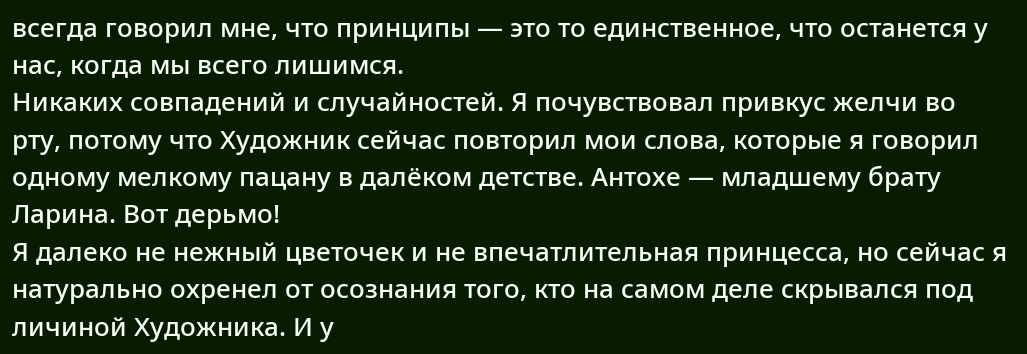всегда говорил мне, что принципы — это то единственное, что останется у нас, когда мы всего лишимся.
Никаких совпадений и случайностей. Я почувствовал привкус желчи во рту, потому что Художник сейчас повторил мои слова, которые я говорил одному мелкому пацану в далёком детстве. Антохе — младшему брату Ларина. Вот дерьмо!
Я далеко не нежный цветочек и не впечатлительная принцесса, но сейчас я натурально охренел от осознания того, кто на самом деле скрывался под личиной Художника. И у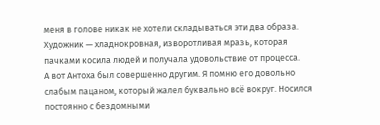меня в голове никак не хотели складываться эти два образа.
Художник — хладнокровная, изворотливая мразь, которая пачками косила людей и получала удовольствие от процесса.
А вот Антоха был совершенно другим. Я помню его довольно слабым пацаном, который жалел буквально всё вокруг. Носился постоянно с бездомными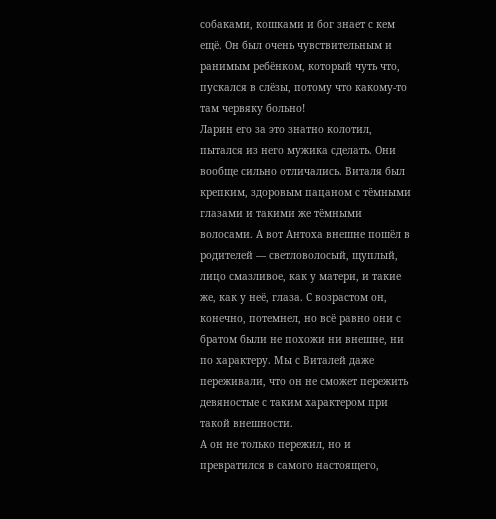собаками, кошками и бог знает с кем ещё. Он был очень чувствительным и ранимым ребёнком, который чуть что, пускался в слёзы, потому что какому-то там червяку больно!
Ларин его за это знатно колотил, пытался из него мужика сделать. Они вообще сильно отличались. Виталя был крепким, здоровым пацаном с тёмными глазами и такими же тёмными волосами. А вот Антоха внешне пошёл в родителей — светловолосый, щуплый, лицо смазливое, как у матери, и такие же, как у неё, глаза. С возрастом он, конечно, потемнел, но всё равно они с братом были не похожи ни внешне, ни по характеру. Мы с Виталей даже переживали, что он не сможет пережить девяностые с таким характером при такой внешности.
А он не только пережил, но и превратился в самого настоящего,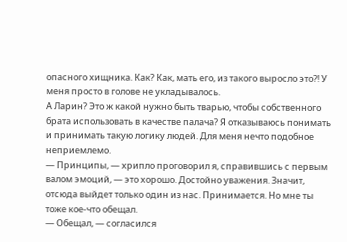опасного хищника. Как? Как, мать его, из такого выросло это⁈ У меня просто в голове не укладывалось.
А Ларин? Это ж какой нужно быть тварью, чтобы собственного брата использовать в качестве палача? Я отказываюсь понимать и принимать такую логику людей. Для меня нечто подобное неприемлемо.
— Принципы, — хрипло проговорил я, справившись с первым валом эмоций, — это хорошо. Достойно уважения. Значит, отсюда выйдет только один из нас. Принимается. Но мне ты тоже кое-что обещал.
— Обещал, — согласился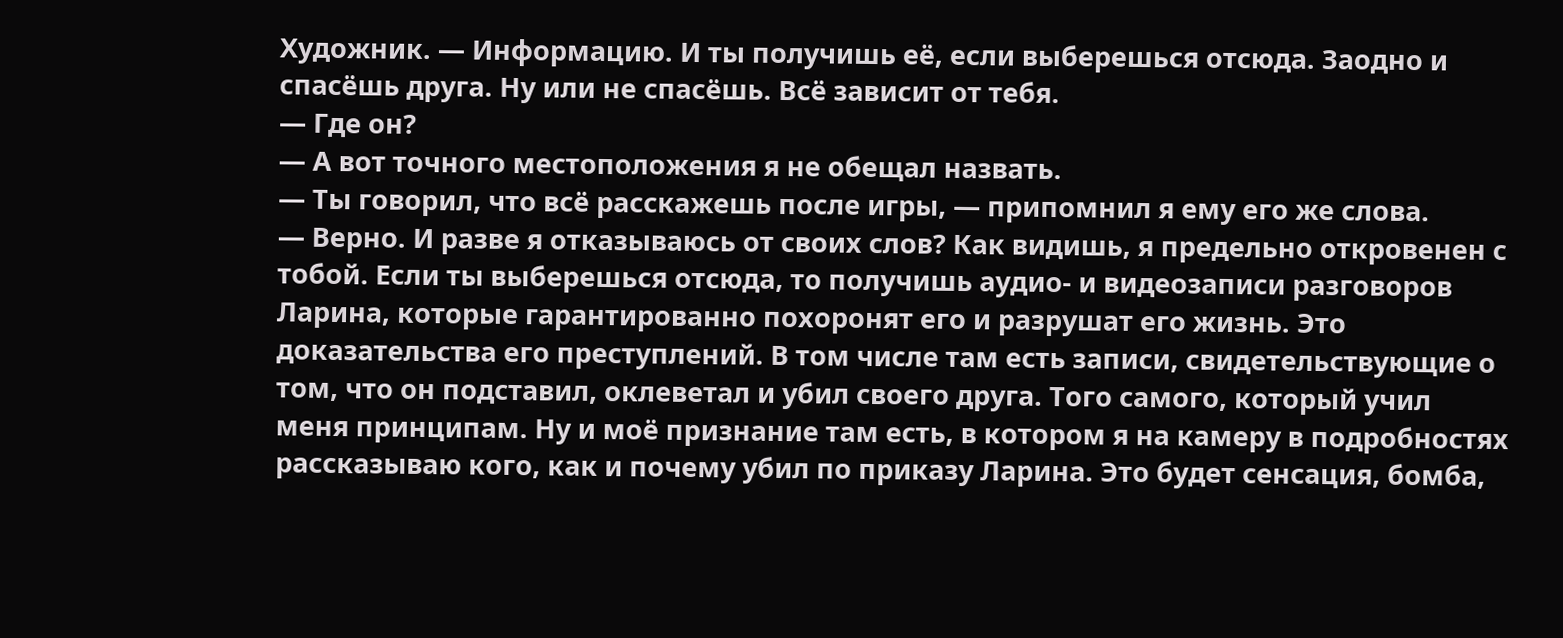Художник. — Информацию. И ты получишь её, если выберешься отсюда. Заодно и спасёшь друга. Ну или не спасёшь. Всё зависит от тебя.
— Где он?
— А вот точного местоположения я не обещал назвать.
— Ты говорил, что всё расскажешь после игры, — припомнил я ему его же слова.
— Верно. И разве я отказываюсь от своих слов? Как видишь, я предельно откровенен с тобой. Если ты выберешься отсюда, то получишь аудио- и видеозаписи разговоров Ларина, которые гарантированно похоронят его и разрушат его жизнь. Это доказательства его преступлений. В том числе там есть записи, свидетельствующие о том, что он подставил, оклеветал и убил своего друга. Того самого, который учил меня принципам. Ну и моё признание там есть, в котором я на камеру в подробностях рассказываю кого, как и почему убил по приказу Ларина. Это будет сенсация, бомба,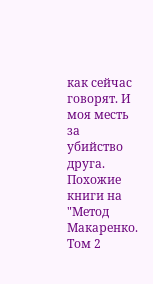как сейчас говорят. И моя месть за убийство друга.
Похожие книги на "Метод Макаренко. Том 2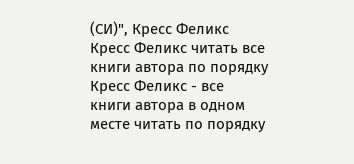(СИ)", Кресс Феликс
Кресс Феликс читать все книги автора по порядку
Кресс Феликс - все книги автора в одном месте читать по порядку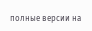полные версии на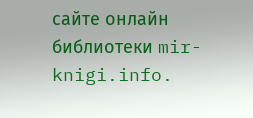сайте онлайн библиотеки mir-knigi.info.